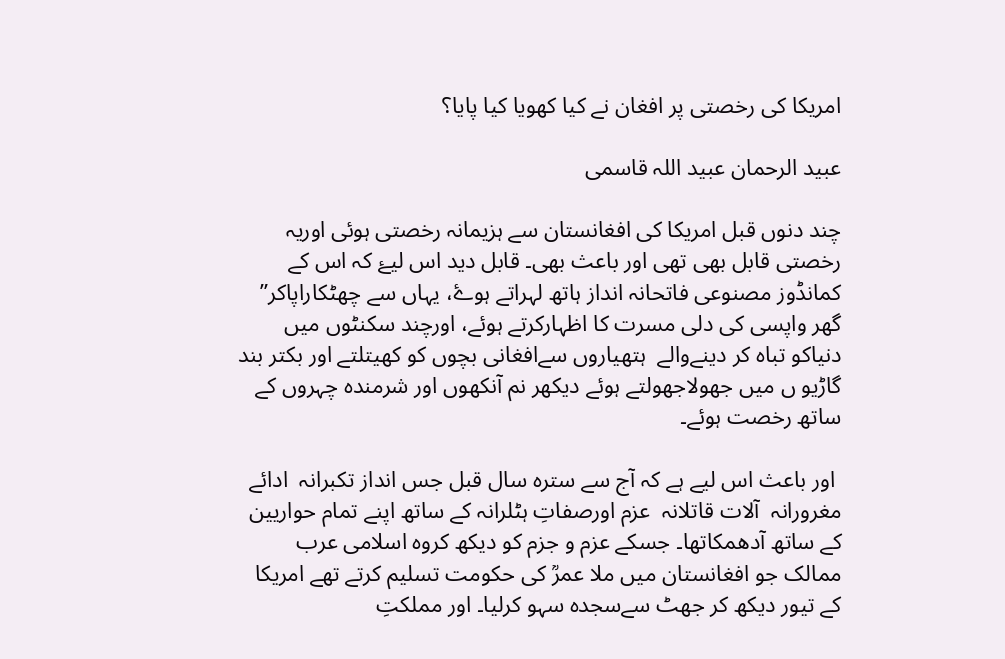امریکا کی رخصتی پر افغان نے کیا کھویا کیا پایا؟

عبید الرحمان عبید اللہ قاسمی

چند دنوں قبل امریکا کی افغانستان سے ہزیمانہ رخصتی ہوئی اوریہ رخصتی قابل بھی تھی اور باعث بھی۔ قابل دید اس لیۓ کہ اس کے کمانڈوز مصنوعی فاتحانہ انداز ہاتھ لہراتے ہوۓ، یہاں سے چھٹکاراپاکر” گھر واپسی کی دلی مسرت کا اظہارکرتے ہوئے، اورچند سکنٹوں میں دنیاکو تباہ کر دینےوالے  ہتھیاروں سےافغانی بچوں کو کھیتلتے اور بکتر بند گاڑیو ں میں جھولاجھولتے ہوئے دیکھر نم آنکھوں اور شرمندہ چہروں کے ساتھ رخصت ہوئے۔

 اور باعث اس لیے ہے کہ آج سے سترہ سال قبل جس انداز تکبرانہ  ادائے مغرورانہ  آلات قاتلانہ  عزم اورصفاتِ ہٹلرانہ کے ساتھ اپنے تمام حواریین کے ساتھ آدھمکاتھا۔ جسکے عزم و جزم کو دیکھ کروہ اسلامی عرب ممالک جو افغانستان میں ملا عمرؒ کی حکومت تسلیم کرتے تھے امریکا کے تیور دیکھ کر جھٹ سےسجدہ سہو کرلیا۔ اور مملکتِ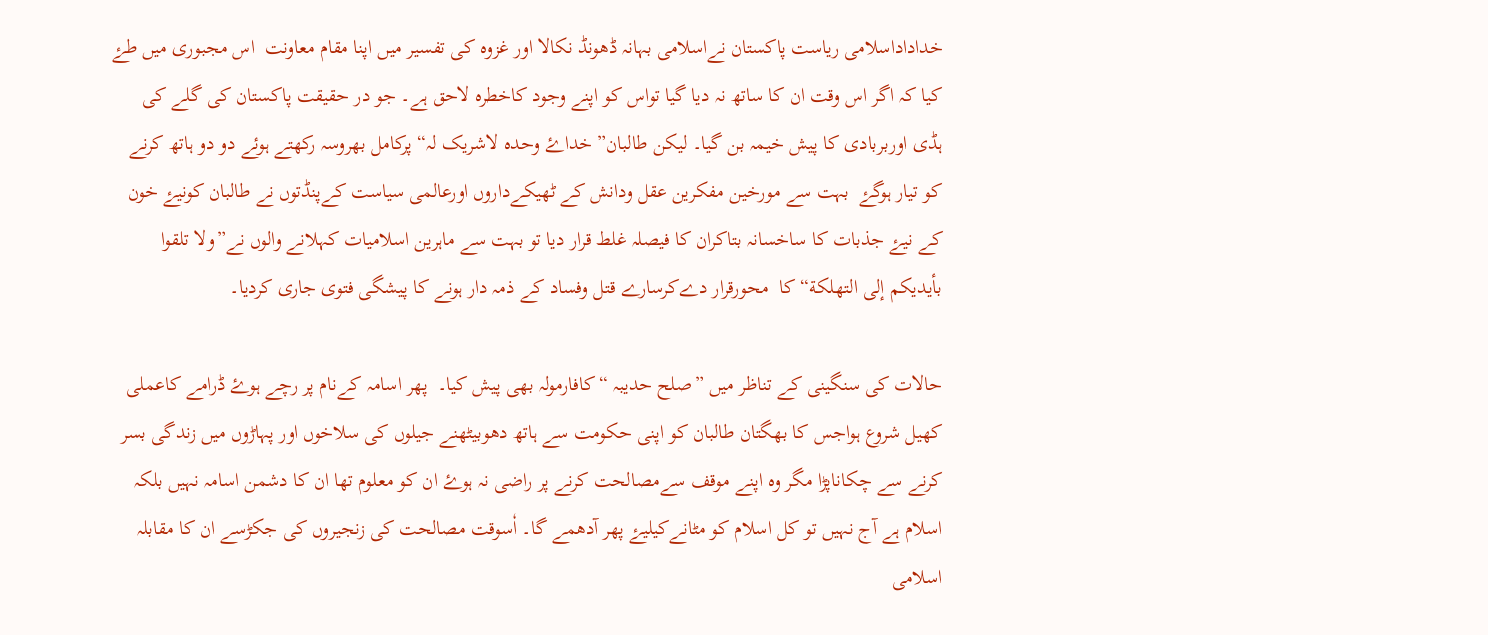خداداداسلامی ریاست پاکستان نےاسلامی بہانہ ڈھونڈ نکالا اور غزوہ کی تفسیر میں اپنا مقام معاونت  اس مجبوری میں طۓ کیا کہ اگر اس وقت ان کا ساتھ نہ دیا گیا تواس کو اپنے وجود کاخطرہ لاحق ہے۔ جو در حقیقت پاکستان کی گلے کی ہڈی اوربربادی کا پیش خیمہ بن گیا۔ لیکن طالبان” خداۓ وحدہ لاشریک لہ“ پرکامل بھروسہ رکھتے ہوئے دو دو ہاتھ کرنے کو تیار ہوگۓ  بہت سے مورخین مفکرین عقل ودانش کے ٹھیکےداروں اورعالمی سیاست کےپنڈتوں نے طالبان کونیۓ خون کے نیۓ جذبات کا ساخسانہ بتاکران کا فیصلہ غلط قرار دیا تو بہت سے ماہرین اسلامیات کہلانے والوں نے”ولا تلقوا بأیدیکم إلی التھلکة“ کا  محورقرار دےکرسارے قتل وفساد کے ذمہ دار ہونے کا پیشگی فتوی جاری کردیا۔

حالات کی سنگینی کے تناظر میں ”صلح حدیبہ “کافارمولہ بھی پیش کیا۔  پھر اسامہ کےنام پر رچے ہوۓ ڈرامے کاعملی کھیل شروع ہواجس کا بھگتان طالبان کو اپنی حکومت سے ہاتھ دھوبیٹھنے جیلوں کی سلاخوں اور پہاڑوں میں زندگی بسر کرنے سے چکاناپڑا مگر وہ اپنے موقف سےمصالحت کرنے پر راضی نہ ہوۓ ان کو معلوم تھا ان کا دشمن اسامہ نہیں بلکہ اسلام ہے آج نہیں تو کل اسلام کو مٹانےکیلیۓ پھر آدھمے گا۔ اٗسوقت مصالحت کی زنجیروں کی جکڑسے ان کا مقابلہ اسلامی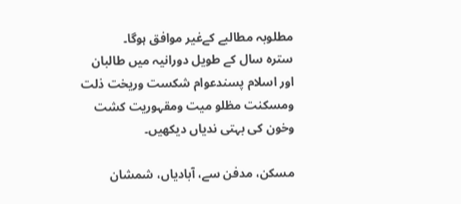مطلوبہ مطالبے کےغیر موافق ہوگا۔
سترہ سال کے طویل دورانیہ میں طالبان اور اسلام پسندعوام شکست وریخت ذلت ومسکنت مظلو میت ومقہوریت کشت وخون کی بہتی ندیاں دیکھیں۔

مسکن، مدفن سے، آبادیاں، شمشان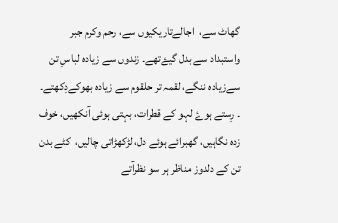گھاٹ سے،  اجالےتاریکیوں سے، رحم وکرم جبر واستبداد سے بدل گیۓتھے۔ زندوں سے زیادہ لباسِ تن سےزیادہ ننگے، لقمہ تر حلقوم سے زیادہ بھوکےدِکھتے۔ ۔ رِستے ہوۓ لہو کے قطرات، بہتی ہوئی آنکھیں، خوف زدہ نگاہیں، گھبرائے ہوئے دل، لڑکھڑاتی چالیں،  کٹے بدن تن کے دلدوز مناظر ہر سو نظرآتے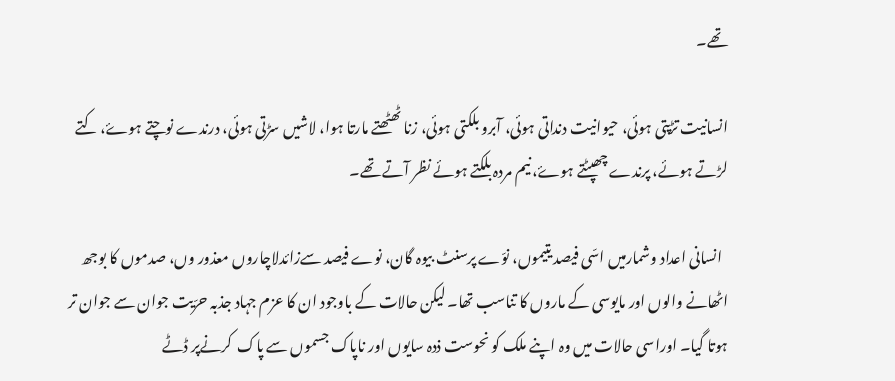تھے۔

انسانیت تڑپتی ہوئی، حیوانیت دنداتی ہوئی، آبرو بلکتی ہوئی، زنا ٹھٹھتے مارتا ہوا، لاشیں سڑتی ہوئی، درندے نوچتے ہوۓ، کتے لڑتے ہوئے، پرندے چھپٹتے ہوۓ، نیم مردہ بلکتے ہوئے نظر آتے تھے۔

  انسانی اعداد وشمارمیں اسّی فیصد یتیموں، نوّے پرسنٹ بیوہ گان، نوے فیصد سےزائدلاچاروں معذور وں، صدموں کا بوجھ اٹھانے والوں اور مایوسی کے ماروں کا تناسب تھا۔ لیکن حالات کے باوجود ان کا عزم جہاد جذبہ حرّیت جوان سے جوان تر ہوتا گیا۔ اوراسی حالات میں وہ اپنے ملک کو نحوست ذدہ سایوں اور ناپاک جسموں سے پاک  کرنےپر ڈٹے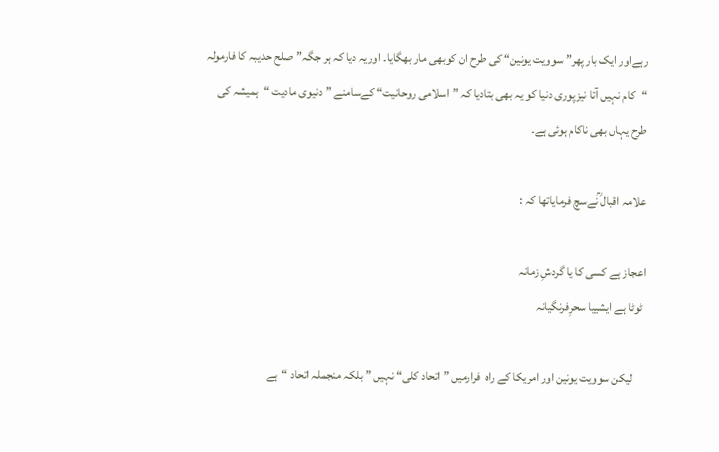رہےاور ایک بار پھر” سوویت یونین“ کی طرح ان کوبھی مار بھگایا۔ اوریہ دیا کہ ہر جگہ” صلح حدیبہ کا فارمولہ “کام نہیں آتا نیزپوری دنیا کو یہ بھی بتادیا کہ ”اسلامی روحانیت“ کےسامنے ”دنیوی مادیت “ہمیشہ کی طرح یہاں بھی ناکام ہوئی ہے۔

علامہ اقبال ؒنےسچ فرمایاتھا کہ :

اعجاز ہے کسی کا یا گردشِ زمانہ
 ٹوٹا ہے ایشییا سحرِفرنگیانہ

     لیکن سوویت یونین اور امریکا کے راہ  فرارمیں ” اتحاد کلی“ نہیں ” بلکہ منجملہ اتحاد “ہے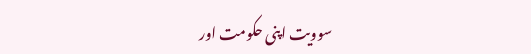سوویت اپنی حکومت اور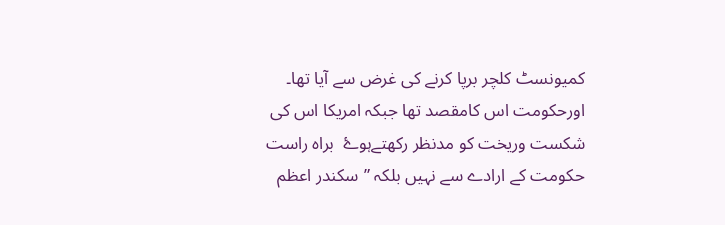کمیونسٹ کلچر برپا کرنے کی غرض سے آیا تھا۔ اورحکومت اس کامقصد تھا جبکہ امریکا اس کی شکست وریخت کو مدنظر رکھتےہوۓ  براہ راست حکومت کے ارادے سے نہیں بلکہ ”سکندر اعظم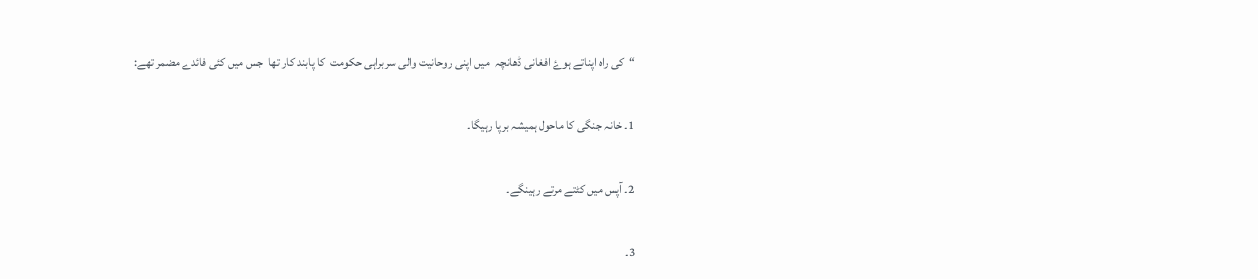“کی راہ اپناتے ہوۓ افغانی ڈھانچہ  میں اپنی روحانیت والی سربراہی حکومت  کا پابند کار تھا  جس میں کئی فائدے مضمر تھے:

1۔ خانہ جنگی کا ماحول ہمیشہ برپا رہیگا۔

2۔ آپس میں کٹتے مرتے رہینگے۔

3۔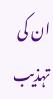ان کی تہذیب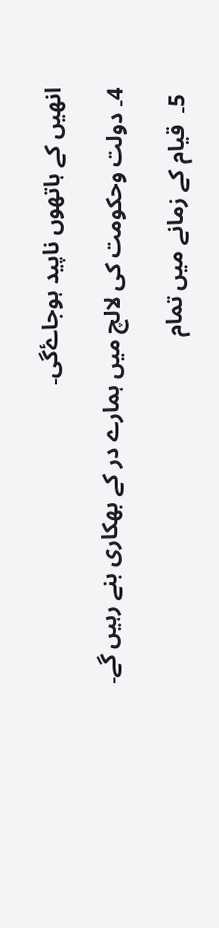انھیں کے ہاتھوں ناپید ہوجاۓگی۔

4۔ دولت وحکومت کی لالچ میں ہمارے در کے بھکاری بنے رہیں گے۔

 5۔  قیام کے زمانے میں تمام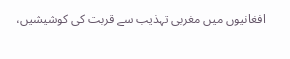افغانیوں میں مغربی تہذیب سے قربت کی کوشیشیں،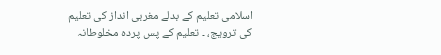اسلامی تعلیم کے بدلے مغربی انداز کی تعلیم کی ترویج، ۔ تعلیم کے پس پردہ مخلوطانہ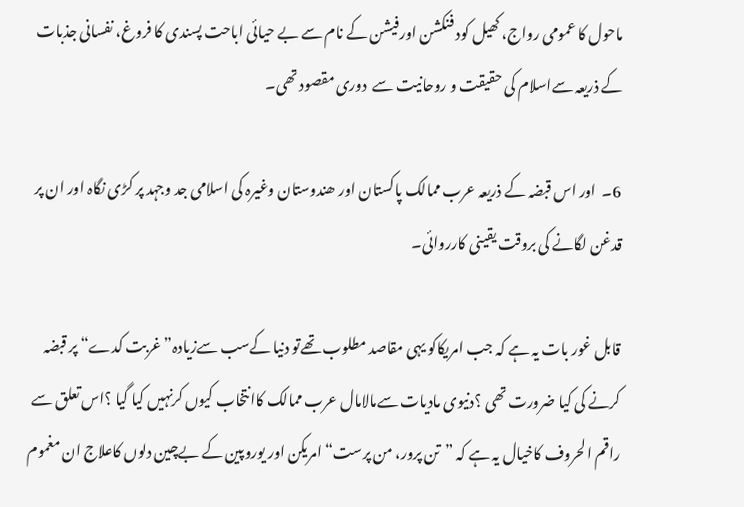ماحول کا عمومی رواج، کھیل کود فنکشن اورفیشن کے نام سے بے حیائی اباحت پسندی کا فروغ، نفسانی جذبات کے ذریعہ سےاسلام کی حقیقت و روحانیت سے  دوری مقصود تھی۔

6۔  اور اس قبضہ کے ذریعہ عرب ممالک پاکستان اور ھندوستان وغیرہ کی اسلامی جد وجہد پر کڑی نگاہ اور ان پر قدغن لگانے کی بروقت یقینی کارروائی۔

قابل غور بات یہ ہے کہ جب امریکاکو یہی مقاصد مطلوب تھےتو دنیا کےسب سےزیادہ” غربت کدے“ پر قبضہ کرنے کی کیا ضرورت تھی ؟دنیوی مادیات سےمالامال عرب ممالک کاانتخاب کیوں کرنہیں کیا گیا ؟اس تعلق سے راقم الحروف کاخیال یہ ہے کہ ”تن پرور، من پرست“ امریکن اور یوروپین کے بےچین دلوں کاعلاج ان مغموم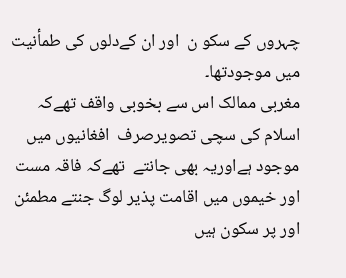چہروں کے سکو ن  اور ان کےدلوں کی طمأنیت میں موجودتھا۔
مغربی ممالک اس سے بخوبی واقف تھےکہ اسلام کی سچی تصویرصرف  افغانیوں میں موجود ہےاوریہ بھی جانتے  تھےکہ فاقہ مست اور خیموں میں اقامت پذیر لوگ جنتے مطمئن اور پر سکون ہیں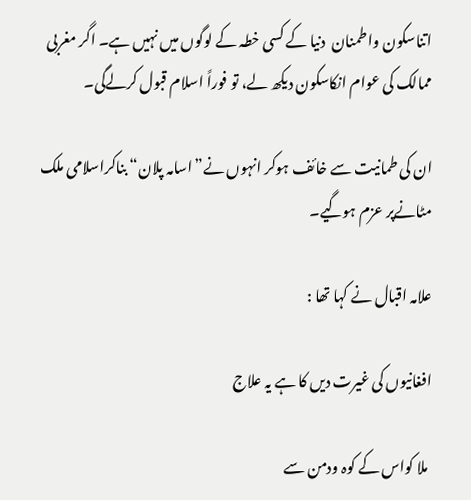اتناسکون واطمنان  دنیا کے کسی خطہ کے لوگوں میں نہیں ہے۔ اگر مغربی ممالک کی عوام انکاسکون دیکھ لے، تو فوراً اسلام قبول کرلےگی۔

ان کی طمانیت سے خائف ہوکر انہوں نے”اسامہ پلان“ بناکراسلامی ملک مٹانےپر عزم ہوگیے۔

علامہ اقبال نے کہا تھا :

افغانیوں کی غیرت دیں کا ہے یہ علاج

 ملا کواس کے کوہ ودمن سے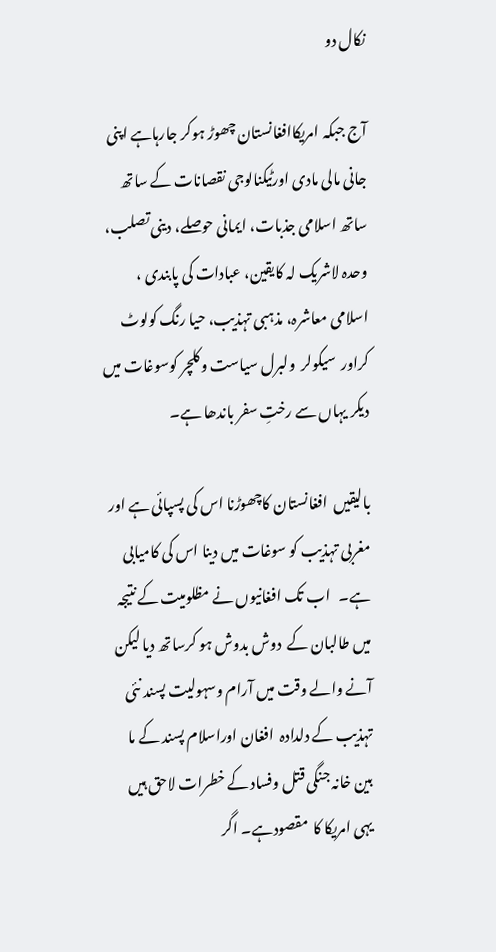نکال دو

آج جبکہ امریکاافغانستان چھوڑ ہوکر جارہاہے اپنی جانی مالی مادی اورٹیکنالوجی نقصانات کے ساتھ ساتھ اسلامی جذبات، ایمانی حوصلے، دینی تصلب، وحدہ لاشریک لہ کایقین، عبادات کی پابندی ، اسلامی معاشرہ، مذہبی تہذیب، حیا رنگ کولوٹ کراور  سیکولر  ولبرل سیاست وکلچر کوسوغات میں دیکر یہاں سے رختِ سفر باندھا ہے۔

بالیقیں  افغانستان کاچھوڑنا اس کی پسپائی ہے اور مغربی تہذیب کو سوغات میں دینا اس کی کامیابی ہے۔   اب تک افغانیوں نے مظلومیت کے نتیجہ میں طالبان کے  دوش بدوش ہو کرساتھ دیا لیکن آنے والے وقت میں آرام وسہولیت پسند نئی تہذیب کے دلدادہ  افغان اوراسلام پسند کے ما بین خانہ جنگی قتل وفساد کے خطرات لاحق ہیں   یہی امریکا کا  مقصودہے۔ اگر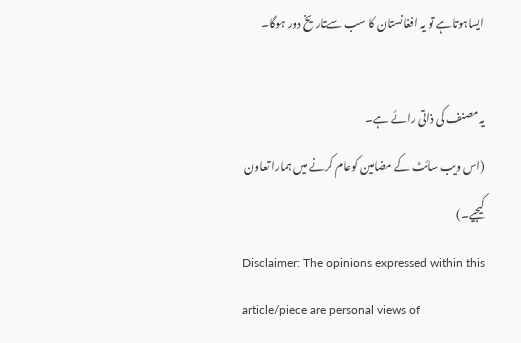ایساہوتاہے تو یہ افغانستان کا سب سےتاریخ دور ہوگا۔

یہ مصنف کی ذاتی رائے ہے۔
(اس ویب سائٹ کے مضامین کوعام کرنے میں ہمارا تعاون کیجیے۔)
Disclaimer: The opinions expressed within this article/piece are personal views of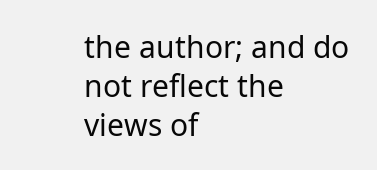the author; and do not reflect the views of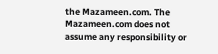the Mazameen.com. The Mazameen.com does not assume any responsibility or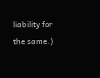liability for the same.)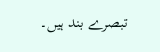تبصرے بند ہیں۔